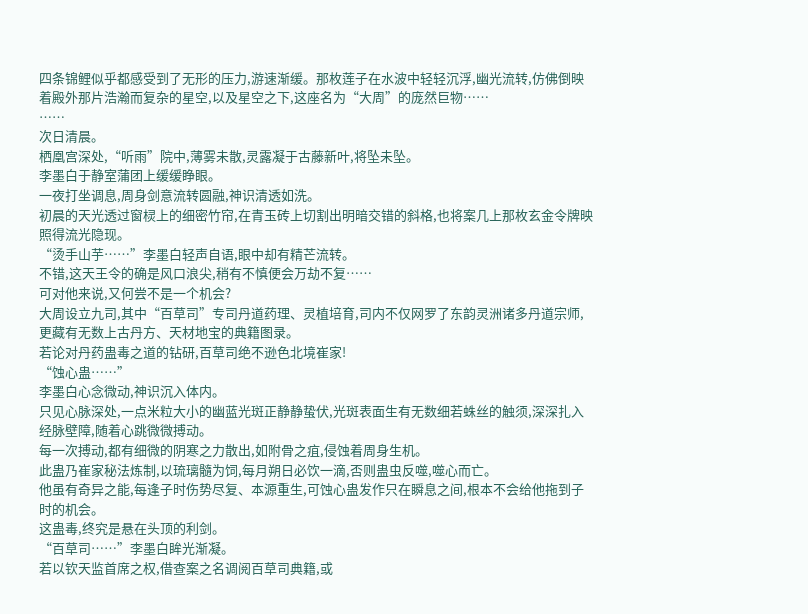四条锦鲤似乎都感受到了无形的压力,游速渐缓。那枚莲子在水波中轻轻沉浮,幽光流转,仿佛倒映着殿外那片浩瀚而复杂的星空,以及星空之下,这座名为“大周”的庞然巨物……
……
次日清晨。
栖凰宫深处,“听雨”院中,薄雾未散,灵露凝于古藤新叶,将坠未坠。
李墨白于静室蒲团上缓缓睁眼。
一夜打坐调息,周身剑意流转圆融,神识清透如洗。
初晨的天光透过窗棂上的细密竹帘,在青玉砖上切割出明暗交错的斜格,也将案几上那枚玄金令牌映照得流光隐现。
“烫手山芋……”李墨白轻声自语,眼中却有精芒流转。
不错,这天王令的确是风口浪尖,稍有不慎便会万劫不复……
可对他来说,又何尝不是一个机会?
大周设立九司,其中“百草司”专司丹道药理、灵植培育,司内不仅网罗了东韵灵洲诸多丹道宗师,更藏有无数上古丹方、天材地宝的典籍图录。
若论对丹药蛊毒之道的钻研,百草司绝不逊色北境崔家!
“蚀心蛊……”
李墨白心念微动,神识沉入体内。
只见心脉深处,一点米粒大小的幽蓝光斑正静静蛰伏,光斑表面生有无数细若蛛丝的触须,深深扎入经脉壁障,随着心跳微微搏动。
每一次搏动,都有细微的阴寒之力散出,如附骨之疽,侵蚀着周身生机。
此蛊乃崔家秘法炼制,以琉璃髓为饲,每月朔日必饮一滴,否则蛊虫反噬,噬心而亡。
他虽有奇异之能,每逢子时伤势尽复、本源重生,可蚀心蛊发作只在瞬息之间,根本不会给他拖到子时的机会。
这蛊毒,终究是悬在头顶的利剑。
“百草司……”李墨白眸光渐凝。
若以钦天监首席之权,借查案之名调阅百草司典籍,或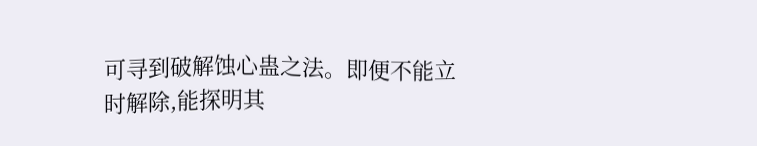可寻到破解蚀心蛊之法。即便不能立时解除,能探明其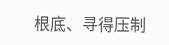根底、寻得压制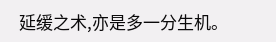延缓之术,亦是多一分生机。